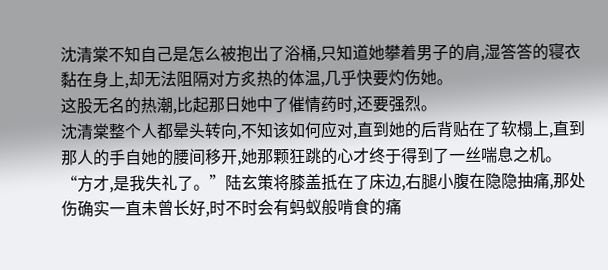沈清棠不知自己是怎么被抱出了浴桶,只知道她攀着男子的肩,湿答答的寝衣黏在身上,却无法阻隔对方炙热的体温,几乎快要灼伤她。
这股无名的热潮,比起那日她中了催情药时,还要强烈。
沈清棠整个人都晕头转向,不知该如何应对,直到她的后背贴在了软榻上,直到那人的手自她的腰间移开,她那颗狂跳的心才终于得到了一丝喘息之机。
“方才,是我失礼了。”陆玄策将膝盖抵在了床边,右腿小腹在隐隐抽痛,那处伤确实一直未曾长好,时不时会有蚂蚁般啃食的痛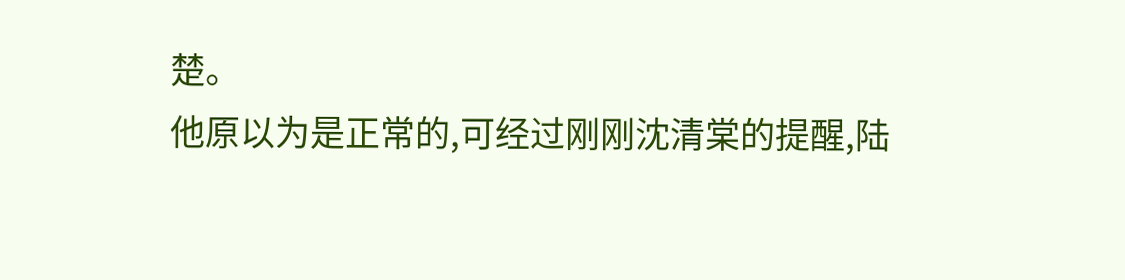楚。
他原以为是正常的,可经过刚刚沈清棠的提醒,陆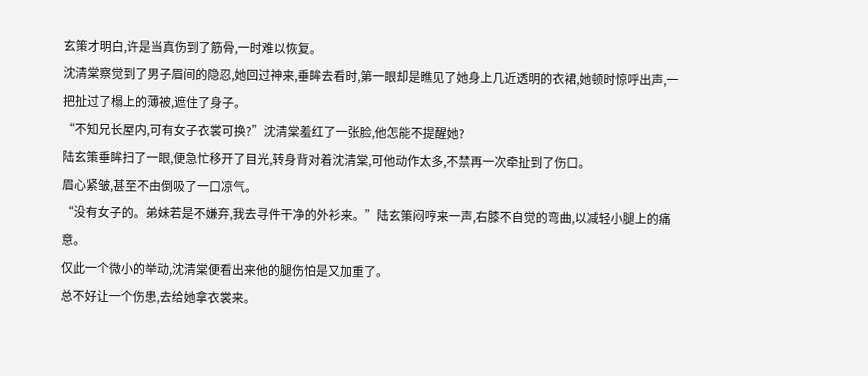玄策才明白,许是当真伤到了筋骨,一时难以恢复。
沈清棠察觉到了男子眉间的隐忍,她回过神来,垂眸去看时,第一眼却是瞧见了她身上几近透明的衣裙,她顿时惊呼出声,一把扯过了榻上的薄被,遮住了身子。
“不知兄长屋内,可有女子衣裳可换?”沈清棠羞红了一张脸,他怎能不提醒她?
陆玄策垂眸扫了一眼,便急忙移开了目光,转身背对着沈清棠,可他动作太多,不禁再一次牵扯到了伤口。
眉心紧皱,甚至不由倒吸了一口凉气。
“没有女子的。弟妹若是不嫌弃,我去寻件干净的外衫来。”陆玄策闷哼来一声,右膝不自觉的弯曲,以减轻小腿上的痛意。
仅此一个微小的举动,沈清棠便看出来他的腿伤怕是又加重了。
总不好让一个伤患,去给她拿衣裳来。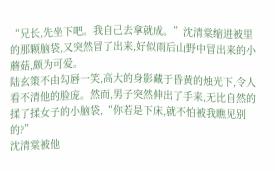“兄长,先坐下吧。我自己去拿就成。”沈清棠缩进被里的那颗脑袋,又突然冒了出来,好似雨后山野中冒出来的小蘑菇,颇为可爱。
陆玄策不由勾唇一笑,高大的身影藏于昏黄的烛光下,令人看不清他的脸庞。然而,男子突然伸出了手来,无比自然的揉了揉女子的小脑袋,“你若是下床,就不怕被我瞧见别的?”
沈清棠被他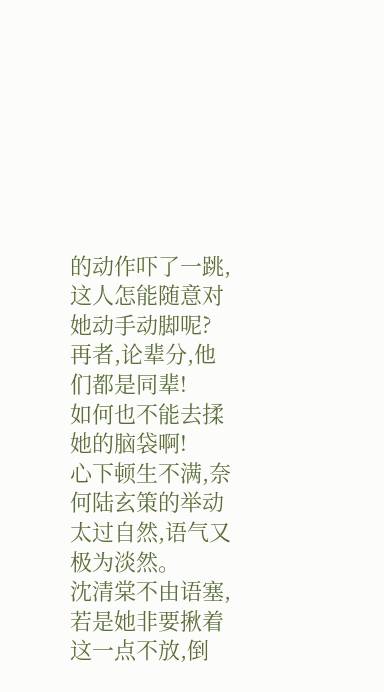的动作吓了一跳,这人怎能随意对她动手动脚呢?
再者,论辈分,他们都是同辈!
如何也不能去揉她的脑袋啊!
心下顿生不满,奈何陆玄策的举动太过自然,语气又极为淡然。
沈清棠不由语塞,若是她非要揪着这一点不放,倒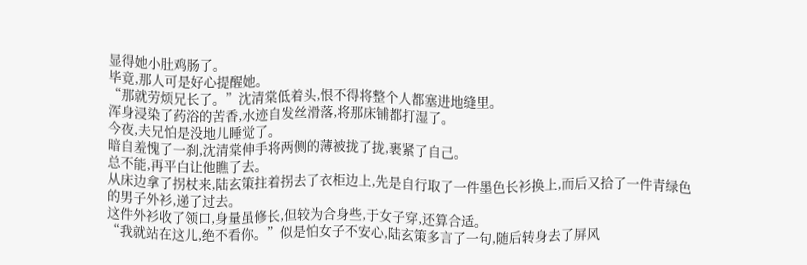显得她小肚鸡肠了。
毕竟,那人可是好心提醒她。
“那就劳烦兄长了。”沈清棠低着头,恨不得将整个人都塞进地缝里。
浑身浸染了药浴的苦香,水迹自发丝滑落,将那床铺都打湿了。
今夜,夫兄怕是没地儿睡觉了。
暗自羞愧了一刹,沈清棠伸手将两侧的薄被拢了拢,裹紧了自己。
总不能,再平白让他瞧了去。
从床边拿了拐杖来,陆玄策拄着拐去了衣柜边上,先是自行取了一件墨色长衫换上,而后又拾了一件青绿色的男子外衫,递了过去。
这件外衫收了领口,身量虽修长,但较为合身些,于女子穿,还算合适。
“我就站在这儿,绝不看你。”似是怕女子不安心,陆玄策多言了一句,随后转身去了屏风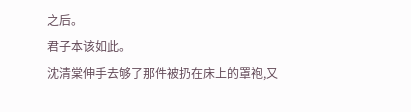之后。
君子本该如此。
沈清棠伸手去够了那件被扔在床上的罩袍,又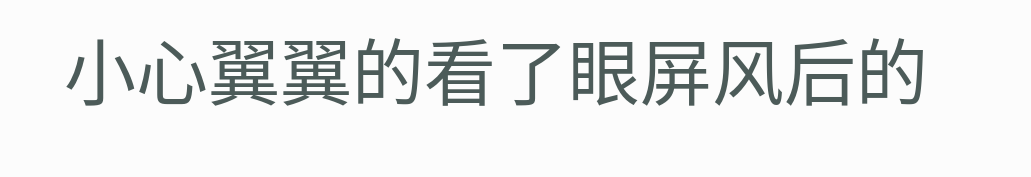小心翼翼的看了眼屏风后的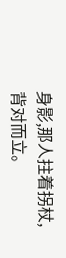身影,那人拄着拐杖,背对而立。